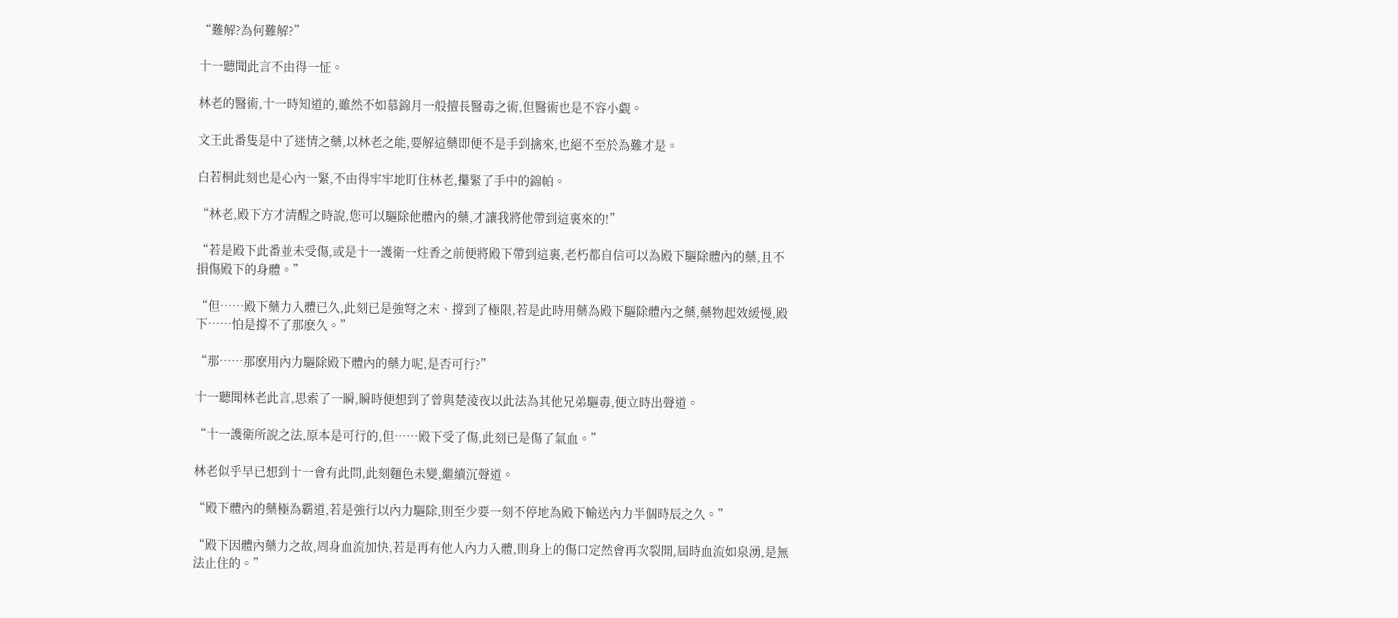“難解?為何難解?”

十一聽聞此言不由得一怔。

林老的醫術,十一時知道的,雖然不如慕錦月一般擅長醫毒之術,但醫術也是不容小覷。

文王此番隻是中了迷情之藥,以林老之能,要解這藥即便不是手到擒來,也絕不至於為難才是。

白若桐此刻也是心內一緊,不由得牢牢地盯住林老,攥緊了手中的錦帕。

“林老,殿下方才清醒之時說,您可以驅除他體內的藥,才讓我將他帶到這裏來的!”

“若是殿下此番並未受傷,或是十一護衛一炷香之前便將殿下帶到這裏,老朽都自信可以為殿下驅除體內的藥,且不損傷殿下的身體。”

“但……殿下藥力入體已久,此刻已是強弩之末、撐到了極限,若是此時用藥為殿下驅除體內之藥,藥物起效緩慢,殿下……怕是撐不了那麽久。”

“那……那麽用內力驅除殿下體內的藥力呢,是否可行?”

十一聽聞林老此言,思索了一瞬,瞬時便想到了曾與楚淩夜以此法為其他兄弟驅毒,便立時出聲道。

“十一護衛所說之法,原本是可行的,但……殿下受了傷,此刻已是傷了氣血。”

林老似乎早已想到十一會有此問,此刻麵色未變,繼續沉聲道。

“殿下體內的藥極為霸道,若是強行以內力驅除,則至少要一刻不停地為殿下輸送內力半個時辰之久。”

“殿下因體內藥力之故,周身血流加快,若是再有他人內力入體,則身上的傷口定然會再次裂開,屆時血流如泉湧,是無法止住的。”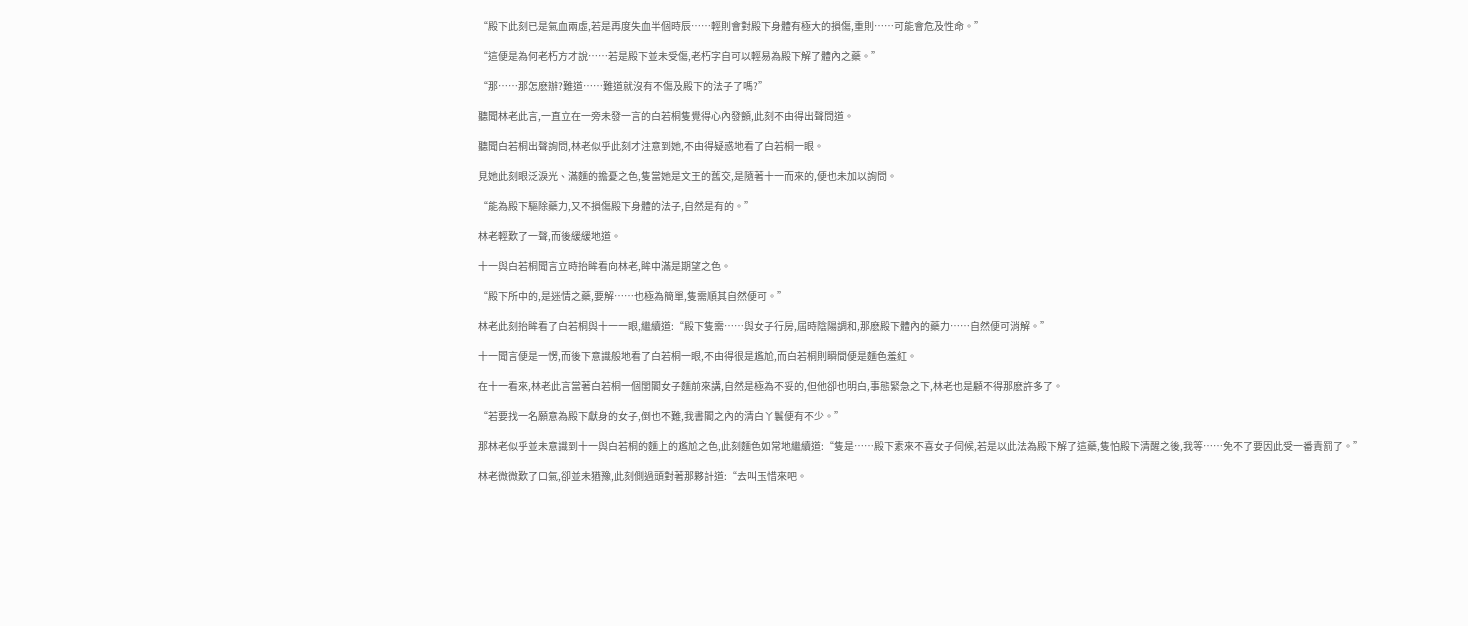“殿下此刻已是氣血兩虛,若是再度失血半個時辰……輕則會對殿下身體有極大的損傷,重則……可能會危及性命。”

“這便是為何老朽方才說……若是殿下並未受傷,老朽字自可以輕易為殿下解了體內之藥。”

“那……那怎麽辦?難道……難道就沒有不傷及殿下的法子了嗎?”

聽聞林老此言,一直立在一旁未發一言的白若桐隻覺得心內發顫,此刻不由得出聲問道。

聽聞白若桐出聲詢問,林老似乎此刻才注意到她,不由得疑惑地看了白若桐一眼。

見她此刻眼泛淚光、滿麵的擔憂之色,隻當她是文王的舊交,是隨著十一而來的,便也未加以詢問。

“能為殿下驅除藥力,又不損傷殿下身體的法子,自然是有的。”

林老輕歎了一聲,而後緩緩地道。

十一與白若桐聞言立時抬眸看向林老,眸中滿是期望之色。

“殿下所中的,是迷情之藥,要解……也極為簡單,隻需順其自然便可。”

林老此刻抬眸看了白若桐與十一一眼,繼續道:“殿下隻需……與女子行房,屆時陰陽調和,那麽殿下體內的藥力……自然便可消解。”

十一聞言便是一愣,而後下意識般地看了白若桐一眼,不由得很是尷尬,而白若桐則瞬間便是麵色羞紅。

在十一看來,林老此言當著白若桐一個閨閣女子麵前來講,自然是極為不妥的,但他卻也明白,事態緊急之下,林老也是顧不得那麽許多了。

“若要找一名願意為殿下獻身的女子,倒也不難,我書閣之內的清白丫鬟便有不少。”

那林老似乎並未意識到十一與白若桐的麵上的尷尬之色,此刻麵色如常地繼續道:“隻是……殿下素來不喜女子伺候,若是以此法為殿下解了這藥,隻怕殿下清醒之後,我等……免不了要因此受一番責罰了。”

林老微微歎了口氣,卻並未猶豫,此刻側過頭對著那夥計道:“去叫玉惜來吧。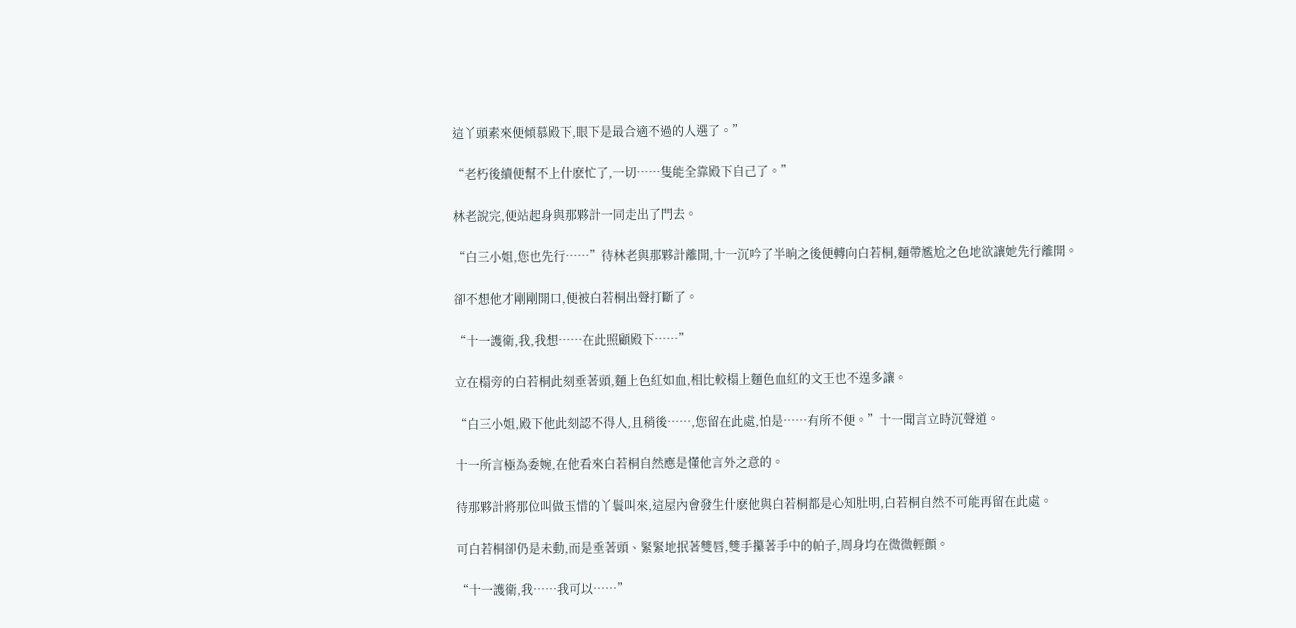這丫頭素來便傾慕殿下,眼下是最合適不過的人選了。”

“老朽後續便幫不上什麽忙了,一切……隻能全靠殿下自己了。”

林老說完,便站起身與那夥計一同走出了門去。

“白三小姐,您也先行……”待林老與那夥計離開,十一沉吟了半晌之後便轉向白若桐,麵帶尷尬之色地欲讓她先行離開。

卻不想他才剛剛開口,便被白若桐出聲打斷了。

“十一護衛,我,我想……在此照顧殿下……”

立在榻旁的白若桐此刻垂著頭,麵上色紅如血,相比較榻上麵色血紅的文王也不遑多讓。

“白三小姐,殿下他此刻認不得人,且稍後……,您留在此處,怕是……有所不便。”十一聞言立時沉聲道。

十一所言極為委婉,在他看來白若桐自然應是懂他言外之意的。

待那夥計將那位叫做玉惜的丫鬟叫來,這屋內會發生什麽他與白若桐都是心知肚明,白若桐自然不可能再留在此處。

可白若桐卻仍是未動,而是垂著頭、緊緊地抿著雙唇,雙手攥著手中的帕子,周身均在微微輕顫。

“十一護衛,我……我可以……”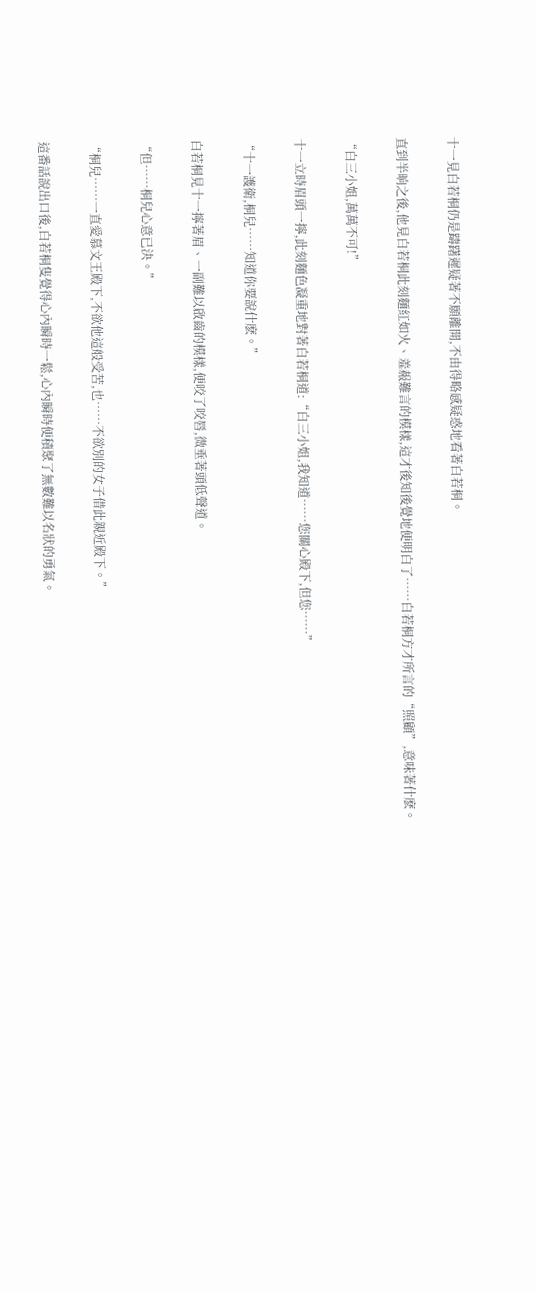十一見白若桐仍是躊躇遲疑著不願離開,不由得略感疑惑地看著白若桐。

直到半晌之後,他見白若桐此刻麵紅如火、羞赧難言的模樣,這才後知後覺地便明白了……白若桐方才所言的“照顧”,意味著什麽。

“白三小姐,萬萬不可!”

十一立時眉頭一擰,此刻麵色凝重地對著白若桐道:“白三小姐,我知道……您關心殿下,但您……”

“十一護衛,桐兒……知道你要說什麽。”

白若桐見十一擰著眉、一副難以啟齒的模樣,便咬了咬唇,微垂著頭低聲道。

“但……桐兒心意已決。”

“桐兒……一直愛慕文王殿下,不欲他這般受苦,也……不欲別的女子借此親近殿下。”

這番話說出口後,白若桐隻覺得心內瞬時一鬆,心內瞬時便積聚了無數難以名狀的勇氣。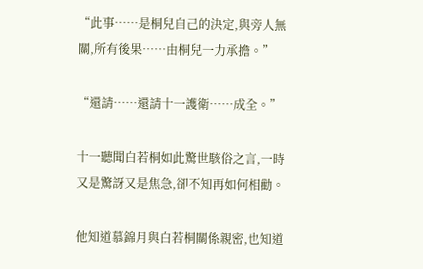“此事……是桐兒自己的決定,與旁人無關,所有後果……由桐兒一力承擔。”

“還請……還請十一護衛……成全。”

十一聽聞白若桐如此驚世駭俗之言,一時又是驚訝又是焦急,卻不知再如何相勸。

他知道慕錦月與白若桐關係親密,也知道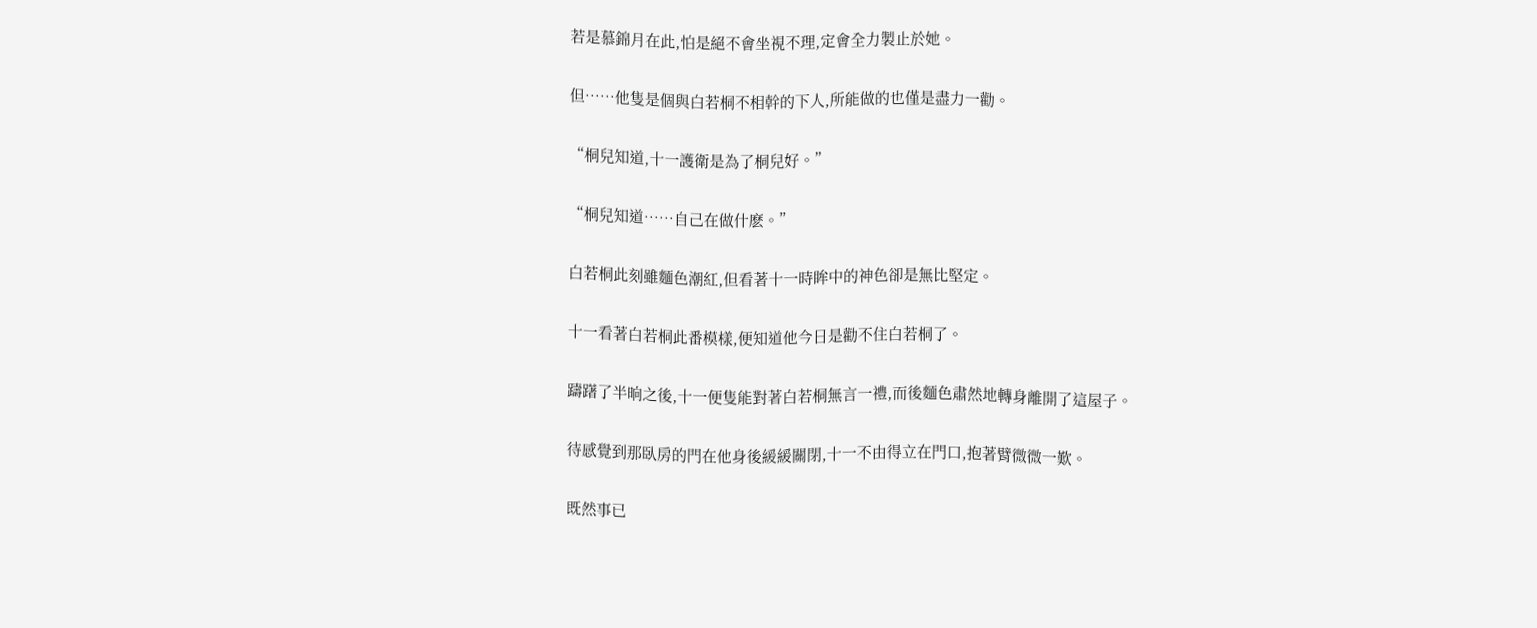若是慕錦月在此,怕是絕不會坐視不理,定會全力製止於她。

但……他隻是個與白若桐不相幹的下人,所能做的也僅是盡力一勸。

“桐兒知道,十一護衛是為了桐兒好。”

“桐兒知道……自己在做什麽。”

白若桐此刻雖麵色潮紅,但看著十一時眸中的神色卻是無比堅定。

十一看著白若桐此番模樣,便知道他今日是勸不住白若桐了。

躊躇了半晌之後,十一便隻能對著白若桐無言一禮,而後麵色肅然地轉身離開了這屋子。

待感覺到那臥房的門在他身後緩緩關閉,十一不由得立在門口,抱著臂微微一歎。

既然事已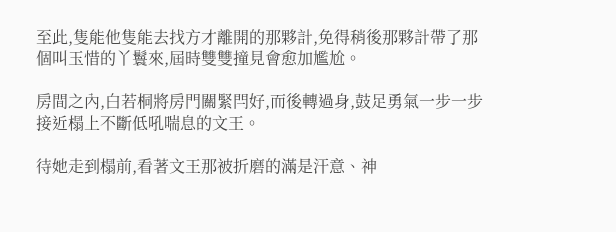至此,隻能他隻能去找方才離開的那夥計,免得稍後那夥計帶了那個叫玉惜的丫鬟來,屆時雙雙撞見會愈加尷尬。

房間之內,白若桐將房門關緊閂好,而後轉過身,鼓足勇氣一步一步接近榻上不斷低吼喘息的文王。

待她走到榻前,看著文王那被折磨的滿是汗意、神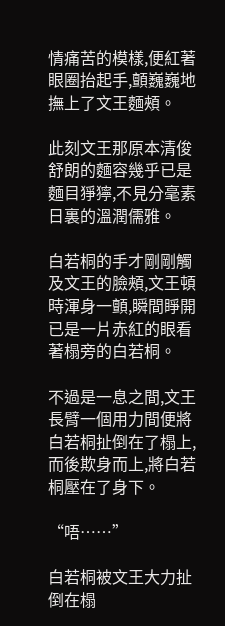情痛苦的模樣,便紅著眼圈抬起手,顫巍巍地撫上了文王麵頰。

此刻文王那原本清俊舒朗的麵容幾乎已是麵目猙獰,不見分毫素日裏的溫潤儒雅。

白若桐的手才剛剛觸及文王的臉頰,文王頓時渾身一顫,瞬間睜開已是一片赤紅的眼看著榻旁的白若桐。

不過是一息之間,文王長臂一個用力間便將白若桐扯倒在了榻上,而後欺身而上,將白若桐壓在了身下。

“唔……”

白若桐被文王大力扯倒在榻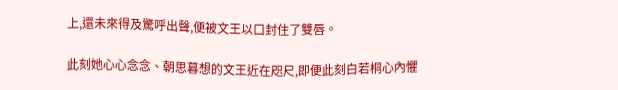上,還未來得及驚呼出聲,便被文王以口封住了雙唇。

此刻她心心念念、朝思暮想的文王近在咫尺,即便此刻白若桐心內懼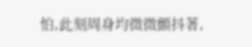怕,此刻周身均微微顫抖著,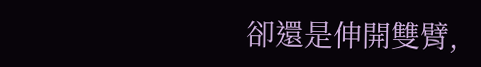卻還是伸開雙臂,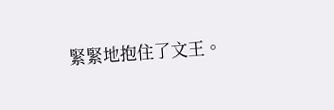緊緊地抱住了文王。